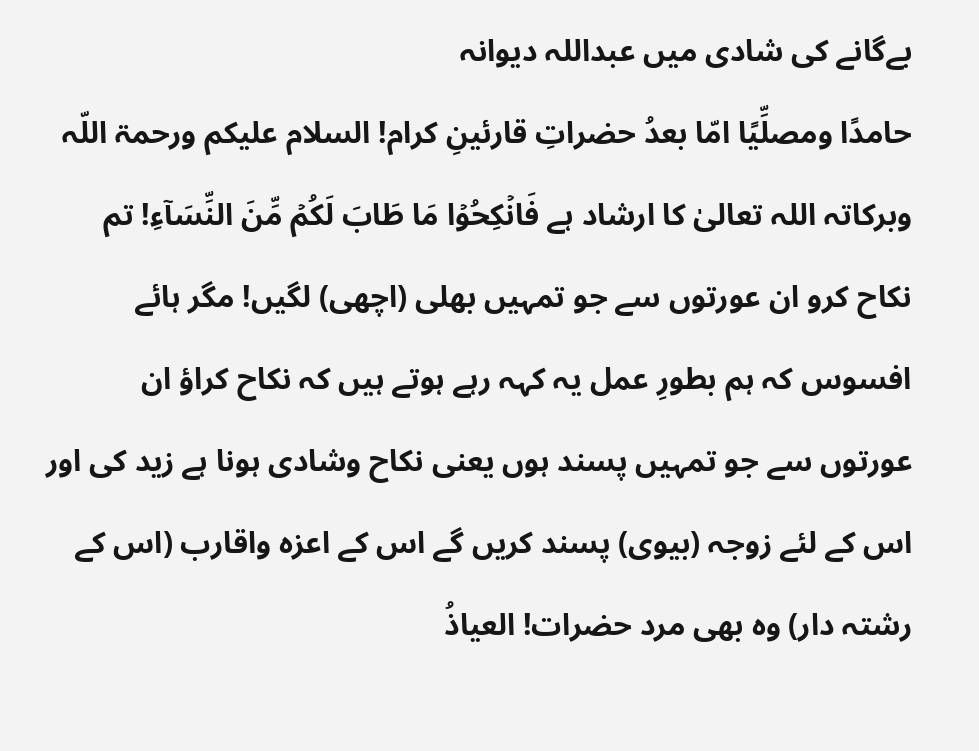بےگانے کی شادی میں عبداللہ دیوانہ
حامدًا ومصلِّیًا امّا بعدُ حضراتِ قارئینِ کرام! السلام علیکم ورحمۃ اللّہ وبرکاتہ اللہ تعالیٰ کا ارشاد ہے فَانۡکِحُوۡا مَا طَابَ لَکُمۡ مِّنَ النِّسَآءِ! تم نکاح کرو ان عورتوں سے جو تمہیں بھلی (اچھی) لگیں! مگر ہائے افسوس کہ ہم بطورِ عمل یہ کہہ رہے ہوتے ہیں کہ نکاح کراؤ ان عورتوں سے جو تمہیں پسند ہوں یعنی نکاح وشادی ہونا ہے زید کی اور اس کے لئے زوجہ (بیوی) پسند کریں گے اس کے اعزہ واقارب (اس کے رشتہ دار) وہ بھی مرد حضرات! العیاذُ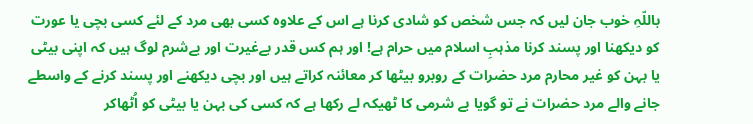باللّہِ خوب جان لیں کہ جس شخص کو شادی کرنا ہے اس کے علاوہ کسی بھی مرد کے لئے کسی بچی یا عورت کو دیکھنا اور پسند کرنا مذہبِ اسلام میں حرام ہے! اور ہم کس قدر بےغیرت اور بےشرم لوگ ہیں کہ اپنی بیٹی یا بہن کو غیر محارم مرد حضرات کے روبرو بیٹھا کر معائنہ کراتے ہیں اور بچی دیکھنے اور پسند کرنے کے واسطے جانے والے مرد حضرات نے تو گویا بے شرمی کا ٹھیکہ لے رکھا ہے کہ کسی کی بہن یا بیٹی کو اُٹھاکر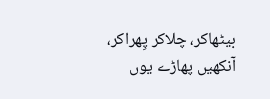بیٹھاکر، چلاکر پِھراکر، آنکھیں پھاڑے یوں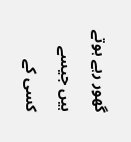گھور رہے ہوتے ہیں جیسے کسی کے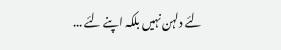لئے دلہن نہیں بلکہ اپنے لئے ...